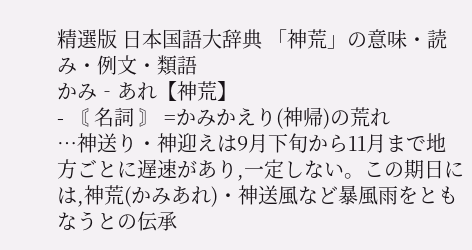精選版 日本国語大辞典 「神荒」の意味・読み・例文・類語
かみ‐あれ【神荒】
- 〘 名詞 〙 =かみかえり(神帰)の荒れ
…神送り・神迎えは9月下旬から11月まで地方ごとに遅速があり,一定しない。この期日には,神荒(かみあれ)・神送風など暴風雨をともなうとの伝承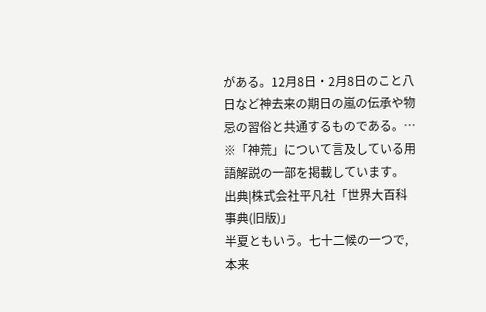がある。12月8日・2月8日のこと八日など神去来の期日の嵐の伝承や物忌の習俗と共通するものである。…
※「神荒」について言及している用語解説の一部を掲載しています。
出典|株式会社平凡社「世界大百科事典(旧版)」
半夏ともいう。七十二候の一つで,本来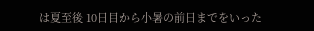は夏至後 10日目から小暑の前日までをいった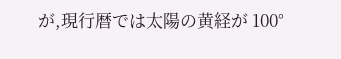が,現行暦では太陽の黄経が 100°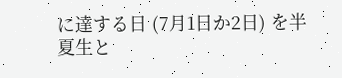に達する日 (7月1日か2日) を半夏生と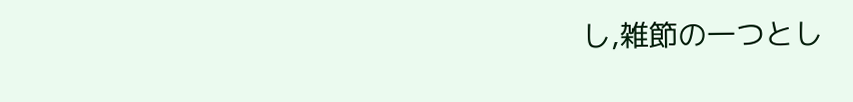し,雑節の一つとし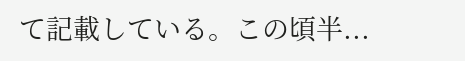て記載している。この頃半...